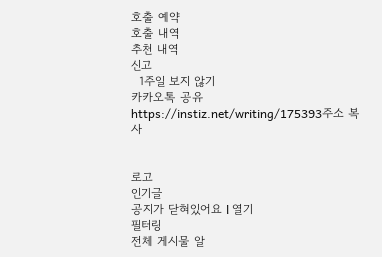호출 예약
호출 내역
추천 내역
신고
  1주일 보지 않기
카카오톡 공유
https://instiz.net/writing/175393주소 복사


로고
인기글
공지가 닫혀있어요 l 열기
필터링
전체 게시물 알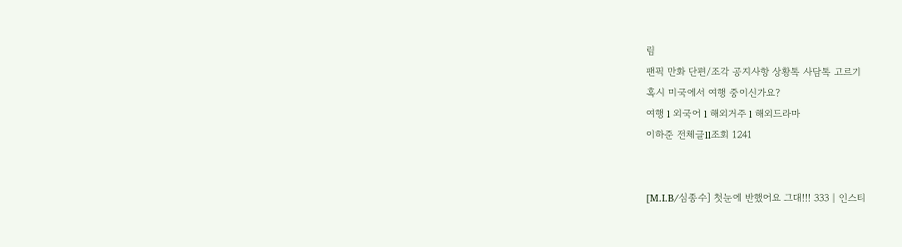림
팬픽 만화 단편/조각 공지사항 상황톡 사담톡 고르기
혹시 미국에서 여행 중이신가요?
여행 l 외국어 l 해외거주 l 해외드라마
이하준 전체글ll조회 1241


[M.I.B/심종수] 첫눈에 반했어요 그대!!! 333 | 인스티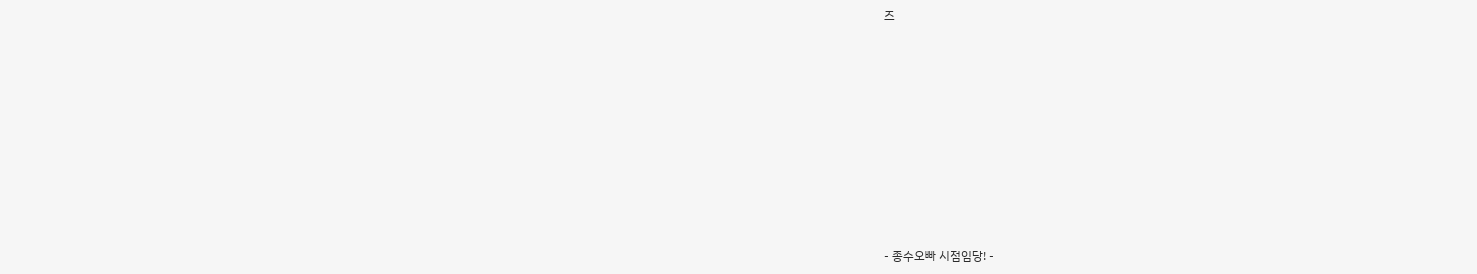즈









- 종수오빠 시점임당! -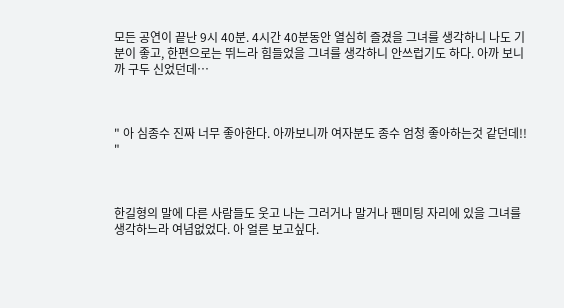모든 공연이 끝난 9시 40분. 4시간 40분동안 열심히 즐겼을 그녀를 생각하니 나도 기분이 좋고, 한편으로는 뛰느라 힘들었을 그녀를 생각하니 안쓰럽기도 하다. 아까 보니까 구두 신었던데…



" 아 심종수 진짜 너무 좋아한다. 아까보니까 여자분도 종수 엄청 좋아하는것 같던데!! "



한길형의 말에 다른 사람들도 웃고 나는 그러거나 말거나 팬미팅 자리에 있을 그녀를 생각하느라 여념없었다. 아 얼른 보고싶다.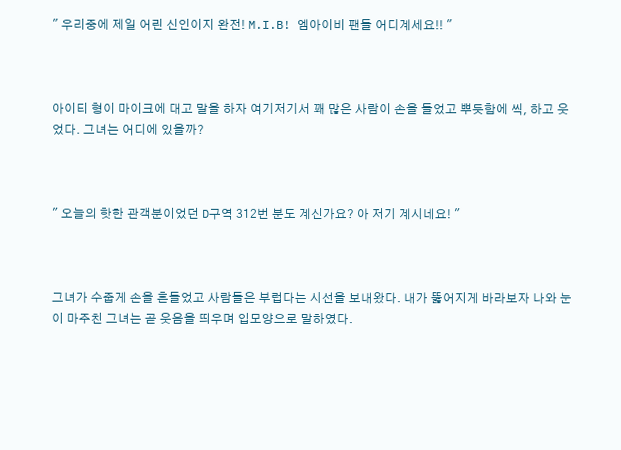" 우리중에 제일 어린 신인이지 완전! M.I.B! 엠아이비 팬들 어디계세요!! "



아이티 형이 마이크에 대고 말을 하자 여기저기서 꽤 많은 사람이 손을 들었고 뿌듯함에 씩, 하고 웃었다. 그녀는 어디에 있을까?



" 오늘의 핫한 관객분이었던 D구역 312번 분도 계신가요? 아 저기 계시네요! "



그녀가 수줍게 손을 흔들었고 사람들은 부럽다는 시선을 보내왔다. 내가 뚫어지게 바라보자 나와 눈이 마주친 그녀는 곧 웃음을 띄우며 입모양으로 말하였다.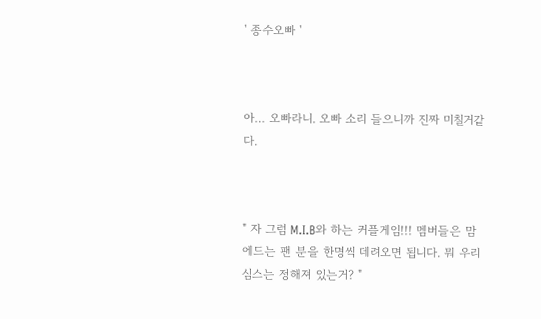' 종수오빠 '



아… 오빠라니. 오빠 소리 들으니까 진짜 미칠거같다.



" 자 그럼 M.I.B와 하는 커플게임!!! 멤버들은 맘에드는 팬 분을 한명씩 데려오면 됩니다. 뭐 우리 심스는 정해져 있는거? "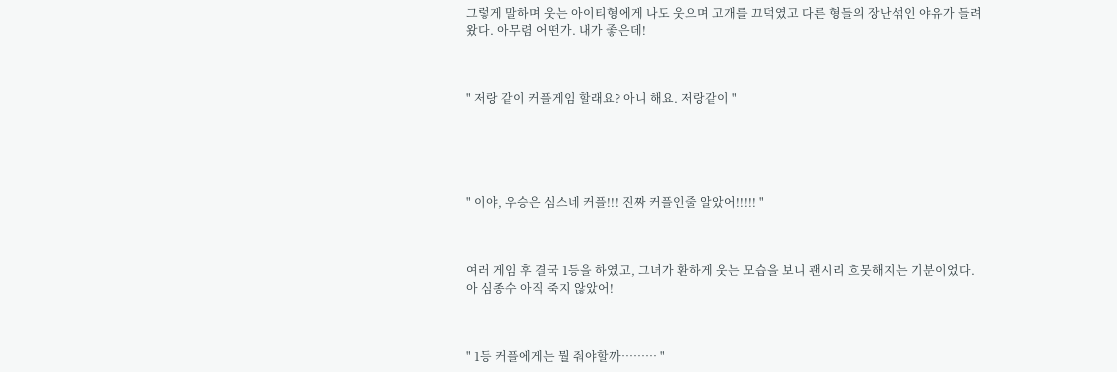그렇게 말하며 웃는 아이티형에게 나도 웃으며 고개를 끄덕였고 다른 형들의 장난섞인 야유가 들려왔다. 아무렴 어떤가. 내가 좋은데!



" 저랑 같이 커플게임 할래요? 아니 해요. 저랑같이 "





" 이야, 우승은 심스네 커플!!! 진짜 커플인줄 알았어!!!!! "



여러 게임 후 결국 1등을 하였고, 그녀가 환하게 웃는 모습을 보니 괜시리 흐뭇해지는 기분이었다. 아 심종수 아직 죽지 않았어!



" 1등 커플에게는 뭘 줘야할까……… "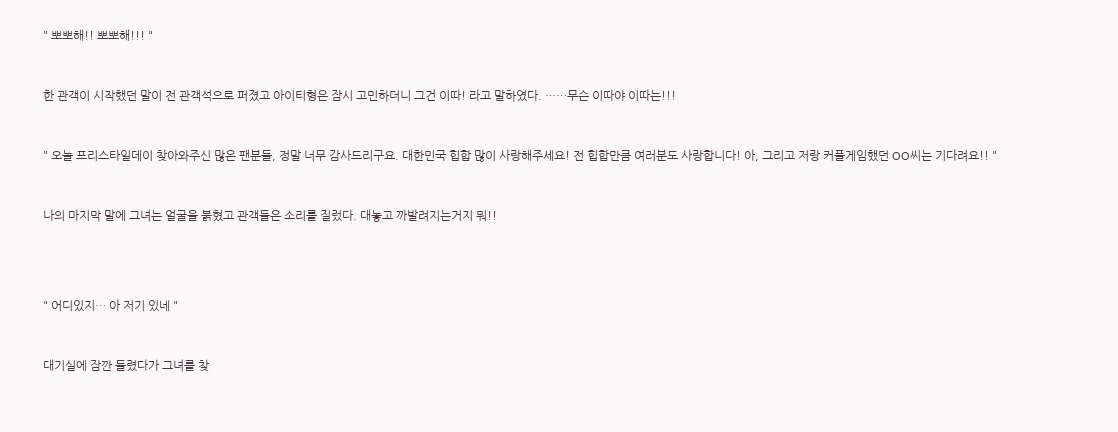" 뽀뽀해!! 뽀뽀해!!! "



한 관객이 시작했던 말이 전 관객석으로 퍼졌고 아이티형은 잠시 고민하더니 그건 이따! 라고 말하였다. ……무슨 이따야 이따는!!!



" 오늘 프리스타일데이 찾아와주신 많은 팬분들, 정말 너무 감사드리구요. 대한민국 힙합 많이 사랑해주세요! 전 힙합만큼 여러분도 사랑합니다! 아, 그리고 저랑 커플게임했던 OO씨는 기다려요!! "



나의 마지막 말에 그녀는 얼굴을 붉혔고 관객들은 소리를 질렀다. 대놓고 까발려지는거지 뭐!!





" 어디있지… 아 저기 있네 "



대기실에 잠깐 들렸다가 그녀를 찾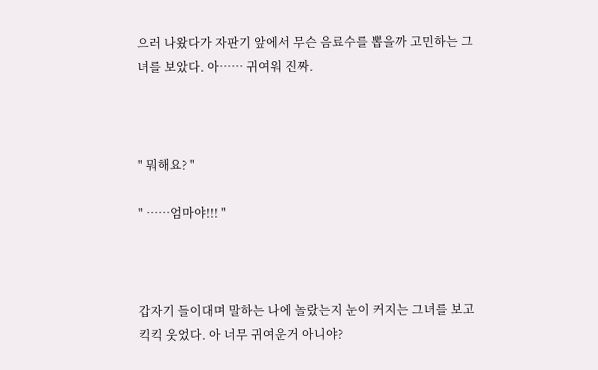으러 나왔다가 자판기 앞에서 무슨 음료수를 뽑을까 고민하는 그녀를 보았다. 아…… 귀여워 진짜.



" 뭐해요? "

" ……엄마야!!! "



갑자기 들이대며 말하는 나에 놀랐는지 눈이 커지는 그녀를 보고 킥킥 웃었다. 아 너무 귀여운거 아니야?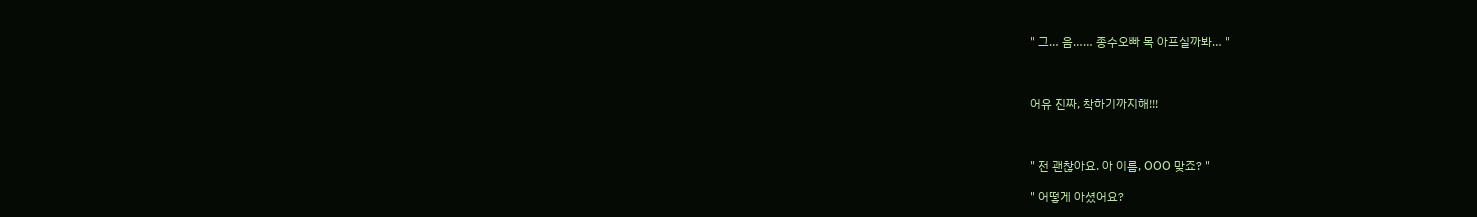" 그… 음…… 종수오빠 목 아프실까봐… "



어유 진짜, 착하기까지해!!!



" 전 괜찮아요. 아 이름, OOO 맞죠? "

" 어떻게 아셨어요?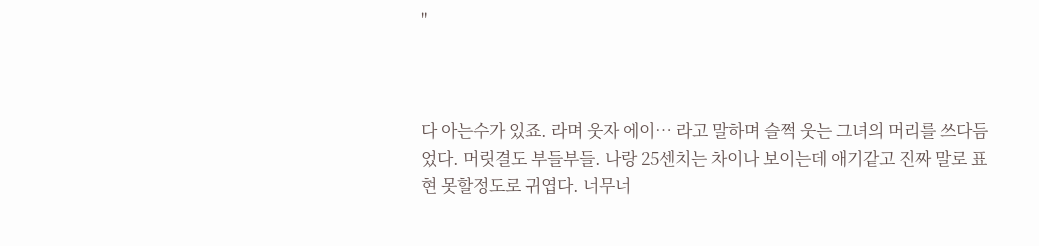"



다 아는수가 있죠. 라며 웃자 에이… 라고 말하며 슬쩍 웃는 그녀의 머리를 쓰다듬었다. 머릿결도 부들부들. 나랑 25센치는 차이나 보이는데 애기같고 진짜 말로 표현 못할정도로 귀엽다. 너무너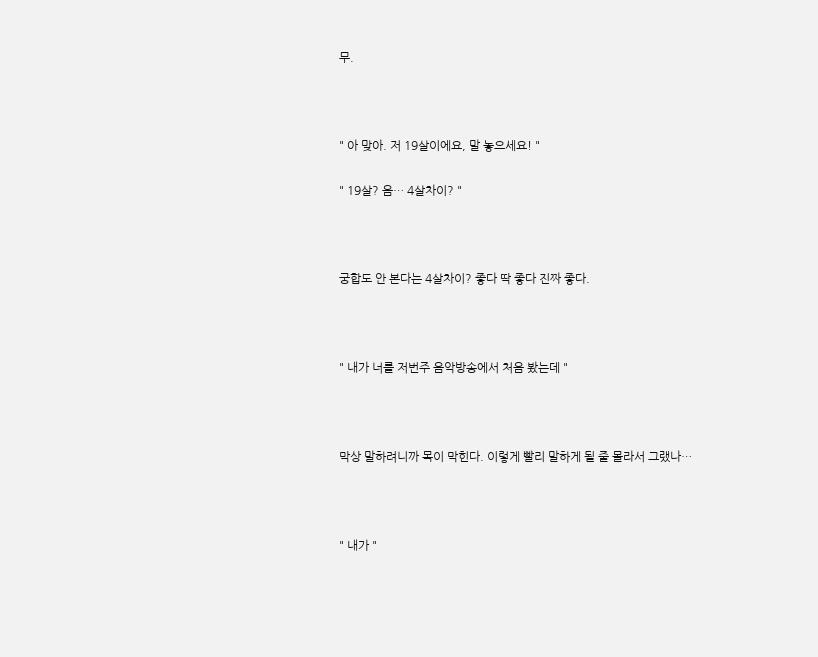무.



" 아 맞아. 저 19살이에요, 말 놓으세요! "

" 19살? 음… 4살차이? "



궁합도 안 본다는 4살차이? 좋다 딱 좋다 진짜 좋다.



" 내가 너를 저번주 음악방송에서 처음 봤는데 "



막상 말하려니까 목이 막힌다. 이렇게 빨리 말하게 될 줄 몰라서 그랬나…



" 내가 "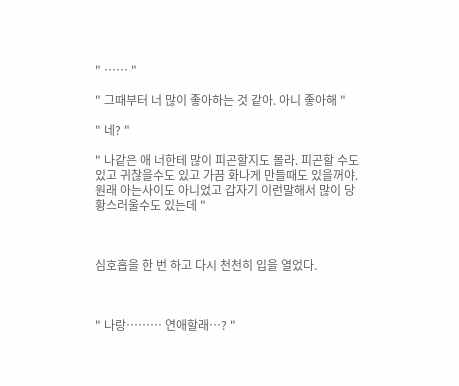" …… "

" 그때부터 너 많이 좋아하는 것 같아. 아니 좋아해 "

" 네? "

" 나같은 애 너한테 많이 피곤할지도 몰라. 피곤할 수도 있고 귀찮을수도 있고 가끔 화나게 만들때도 있을꺼야. 원래 아는사이도 아니었고 갑자기 이런말해서 많이 당황스러울수도 있는데 "



심호흡을 한 번 하고 다시 천천히 입을 열었다.



" 나랑……… 연애할래…? "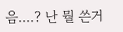음....? 난 뭘 쓴거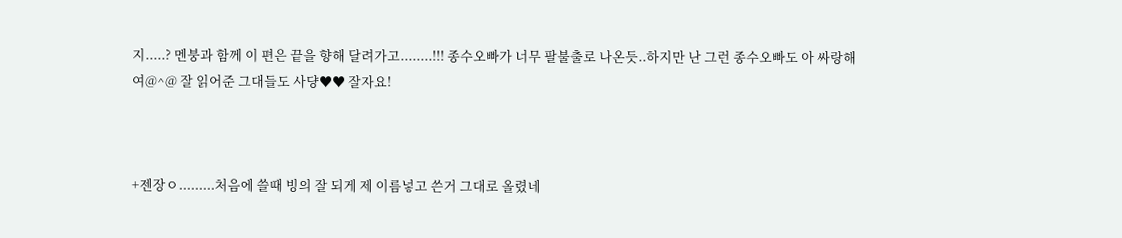지.....? 멘붕과 함께 이 편은 끝을 향해 달려가고........!!! 종수오빠가 너무 팔불출로 나온듯..하지만 난 그런 종수오빠도 아 싸랑해여@^@ 잘 읽어준 그대들도 사댱♥♥ 잘자요!



+젠장ㅇ.........처음에 쓸때 빙의 잘 되게 제 이름넣고 쓴거 그대로 올렸네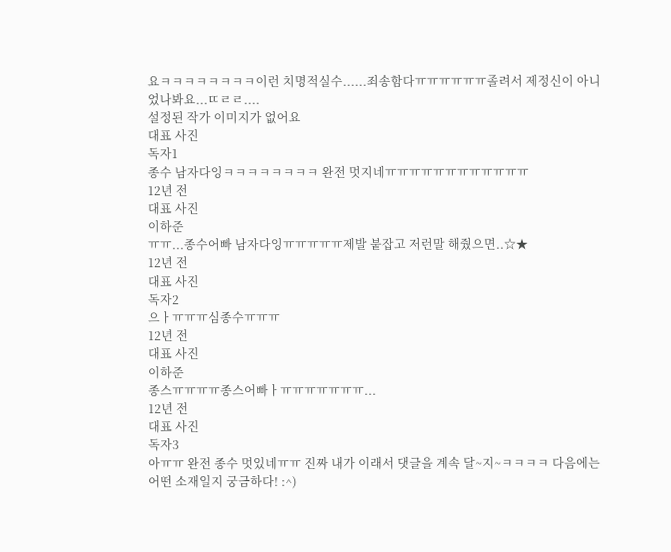요ㅋㅋㅋㅋㅋㅋㅋㅋ이런 치명적실수......죄송함다ㅠㅠㅠㅠㅠㅠ졸려서 제정신이 아니었나봐요...ㄸㄹㄹ....
설정된 작가 이미지가 없어요
대표 사진
독자1
종수 남자다잉ㅋㅋㅋㅋㅋㅋㅋㅋ 완전 멋지네ㅠㅠㅠㅠㅠㅠㅠㅠㅠㅠㅠㅠ
12년 전
대표 사진
이하준
ㅠㅠ...종수어빠 남자다잉ㅠㅠㅠㅠㅠ제발 붙잡고 저런말 해줬으면..☆★
12년 전
대표 사진
독자2
으ㅏㅠㅠㅠ심종수ㅠㅠㅠ
12년 전
대표 사진
이하준
종스ㅠㅠㅠㅠ종스어빠ㅏㅠㅠㅠㅠㅠㅠㅠ...
12년 전
대표 사진
독자3
아ㅠㅠ 완전 종수 멋있네ㅠㅠ 진짜 내가 이래서 댓글을 계속 달~지~ㅋㅋㅋㅋ 다음에는 어떤 소재일지 궁금하다! :^)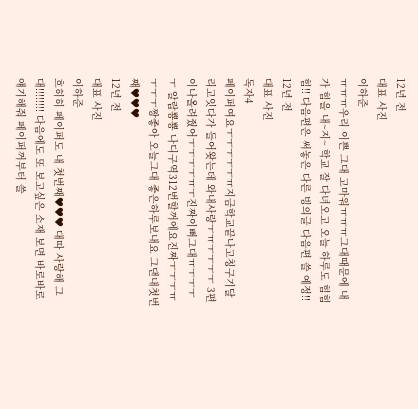12년 전
대표 사진
이하준
ㅠㅠㅠ우리 이쁜 그대 고마워ㅠㅠㅠ그대때문에 내가 힘을 내~지~ 학교 잘 다녀오고 오늘 하루도 힘힘힘!! 다음편은 써놓은 다른 빙의글 다음편 쓸 예정!!
12년 전
대표 사진
독자4
페이퍼여요ㅜㅜㅜㅜㅜㅠ지금학교끝나고칭구기달리고잇다가 들어왓는데 와내사랑ㅜㅠㅜㅜㅜㅜ 3편이나올려줬어ㅜㅜㅜㅜㅠㅜ진짜이뻐그대ㅠㅜㅜㅜㅜ 알랍뿅뿅 나디구역312번할꺼에요진짜ㅜㅜㅜㅠㅜㅜㅜ짱좋아 오늘그대 좋은하루보내요 그댄내첫번째♥♥♥
12년 전
대표 사진
이하준
흐히히 페이퍼도 내 첫번째♥♥♥ 대따 사랑해 그대!!!!!!!! 다음에도 또 보고싶은 소재 보면 바로바로 얘기해줘 페이퍼꺼부터 쓸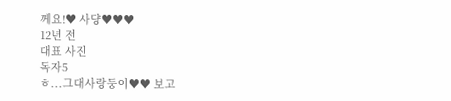께요!♥ 사댱♥♥♥
12년 전
대표 사진
독자5
ㅎ...그대사랑둥이♥♥ 보고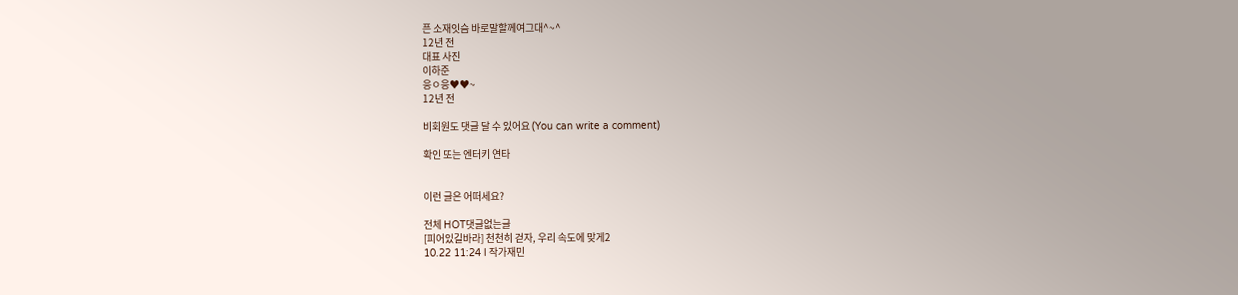픈 소재잇슴 바로말할께여그대^~^
12년 전
대표 사진
이하준
응ㅇ응♥♥~
12년 전

비회원도 댓글 달 수 있어요 (You can write a comment)

확인 또는 엔터키 연타


이런 글은 어떠세요?

전체 HOT댓글없는글
[피어있길바라] 천천히 걷자, 우리 속도에 맞게2
10.22 11:24 l 작가재민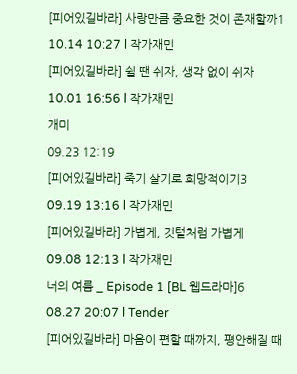[피어있길바라] 사랑만큼 중요한 것이 존재할까1
10.14 10:27 l 작가재민
[피어있길바라] 쉴 땐 쉬자, 생각 없이 쉬자
10.01 16:56 l 작가재민
개미
09.23 12:19
[피어있길바라] 죽기 살기로 희망적이기3
09.19 13:16 l 작가재민
[피어있길바라] 가볍게, 깃털처럼 가볍게
09.08 12:13 l 작가재민
너의 여름 _ Episode 1 [BL 웹드라마]6
08.27 20:07 l Tender
[피어있길바라] 마음이 편할 때까지, 평안해질 때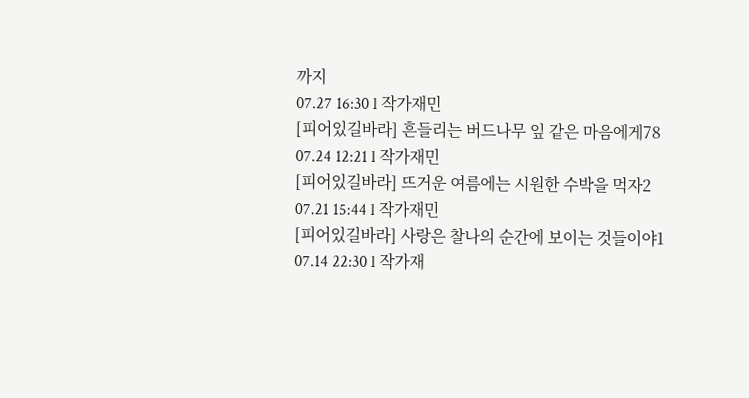까지
07.27 16:30 l 작가재민
[피어있길바라] 흔들리는 버드나무 잎 같은 마음에게78
07.24 12:21 l 작가재민
[피어있길바라] 뜨거운 여름에는 시원한 수박을 먹자2
07.21 15:44 l 작가재민
[피어있길바라] 사랑은 찰나의 순간에 보이는 것들이야1
07.14 22:30 l 작가재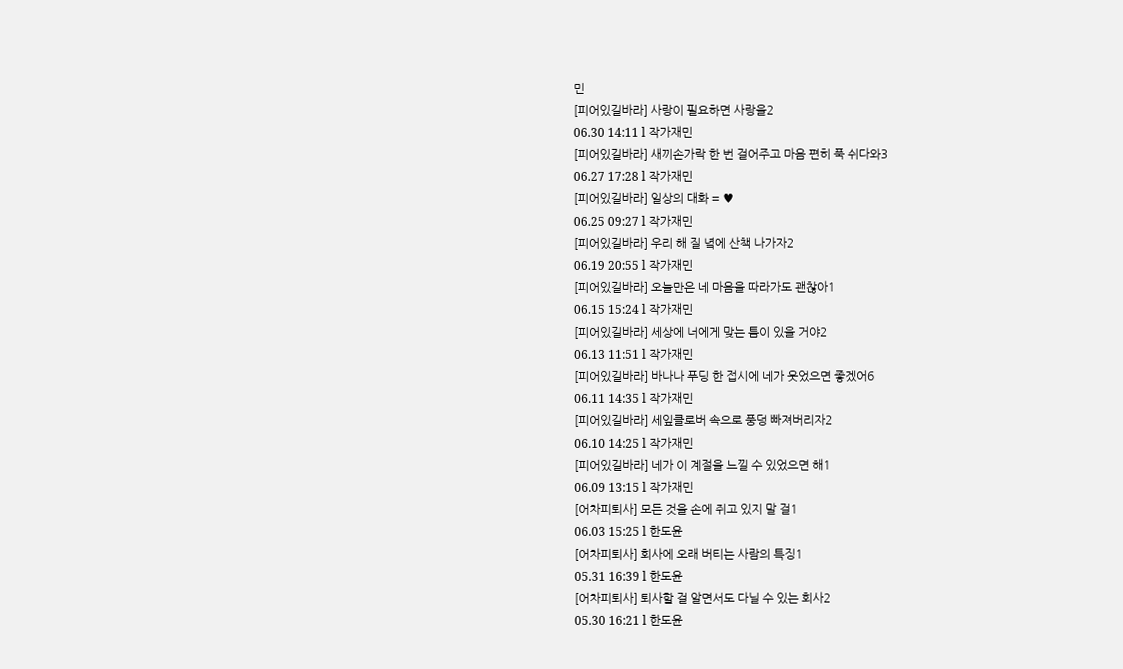민
[피어있길바라] 사랑이 필요하면 사랑을2
06.30 14:11 l 작가재민
[피어있길바라] 새끼손가락 한 번 걸어주고 마음 편히 푹 쉬다와3
06.27 17:28 l 작가재민
[피어있길바라] 일상의 대화 = ♥
06.25 09:27 l 작가재민
[피어있길바라] 우리 해 질 녘에 산책 나가자2
06.19 20:55 l 작가재민
[피어있길바라] 오늘만은 네 마음을 따라가도 괜찮아1
06.15 15:24 l 작가재민
[피어있길바라] 세상에 너에게 맞는 틈이 있을 거야2
06.13 11:51 l 작가재민
[피어있길바라] 바나나 푸딩 한 접시에 네가 웃었으면 좋겠어6
06.11 14:35 l 작가재민
[피어있길바라] 세잎클로버 속으로 풍덩 빠져버리자2
06.10 14:25 l 작가재민
[피어있길바라] 네가 이 계절을 느낄 수 있었으면 해1
06.09 13:15 l 작가재민
[어차피퇴사] 모든 것을 손에 쥐고 있지 말 걸1
06.03 15:25 l 한도윤
[어차피퇴사] 회사에 오래 버티는 사람의 특징1
05.31 16:39 l 한도윤
[어차피퇴사] 퇴사할 걸 알면서도 다닐 수 있는 회사2
05.30 16:21 l 한도윤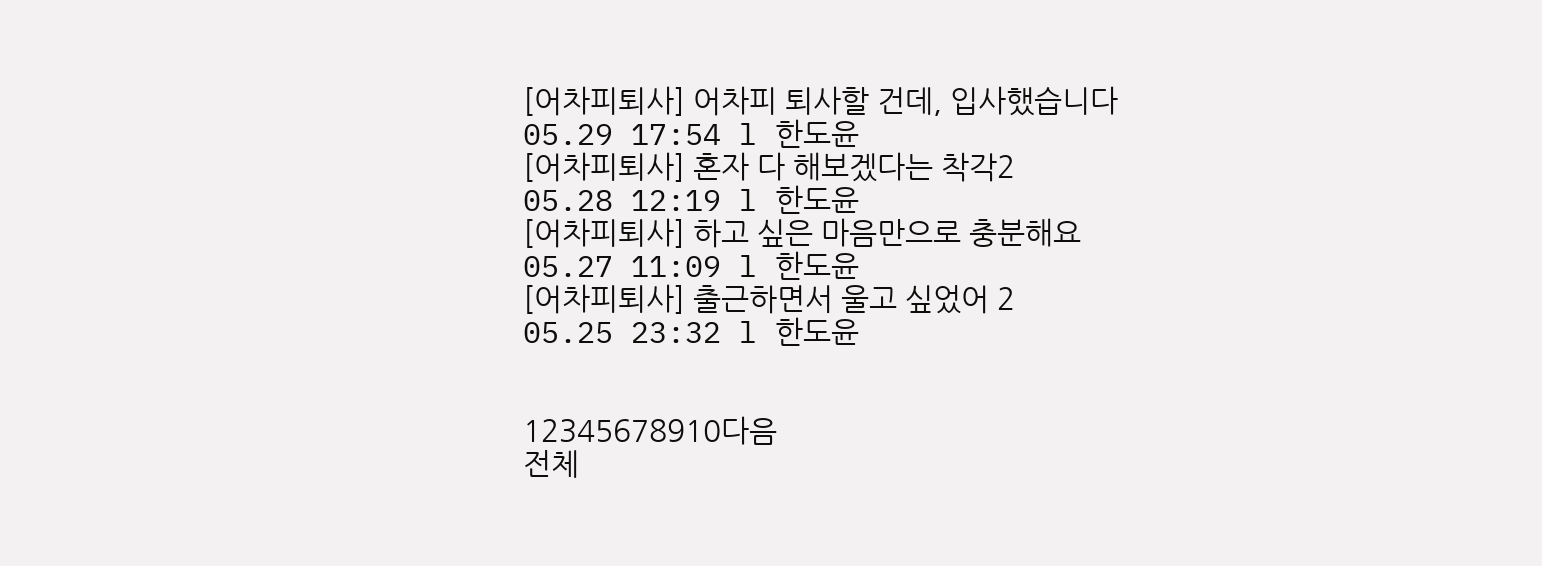[어차피퇴사] 어차피 퇴사할 건데, 입사했습니다
05.29 17:54 l 한도윤
[어차피퇴사] 혼자 다 해보겠다는 착각2
05.28 12:19 l 한도윤
[어차피퇴사] 하고 싶은 마음만으로 충분해요
05.27 11:09 l 한도윤
[어차피퇴사] 출근하면서 울고 싶었어 2
05.25 23:32 l 한도윤


12345678910다음
전체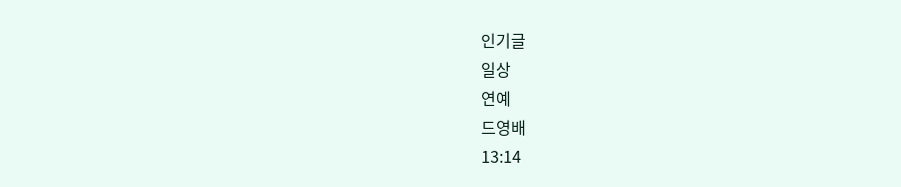인기글
일상
연예
드영배
13:14